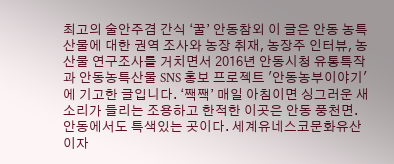최고의 술안주겸 간식 ‘꿀’ 안동참외 이 글은 안동 농특산물에 대한 권역 조사와 농장 취재, 농장주 인터뷰, 농산물 연구조사를 거치면서 2016년 안동시청 유통특작과 안동농특산물 SNS 홍보 프로젝트 '안동농부이야기'에 기고한 글입니다. ‘짹짹’ 매일 아침이면 싱그러운 새소리가 들리는 조용하고 한적한 이곳은 안동 풍천면. 안동에서도 특색있는 곳이다. 세계유네스코문화유산이자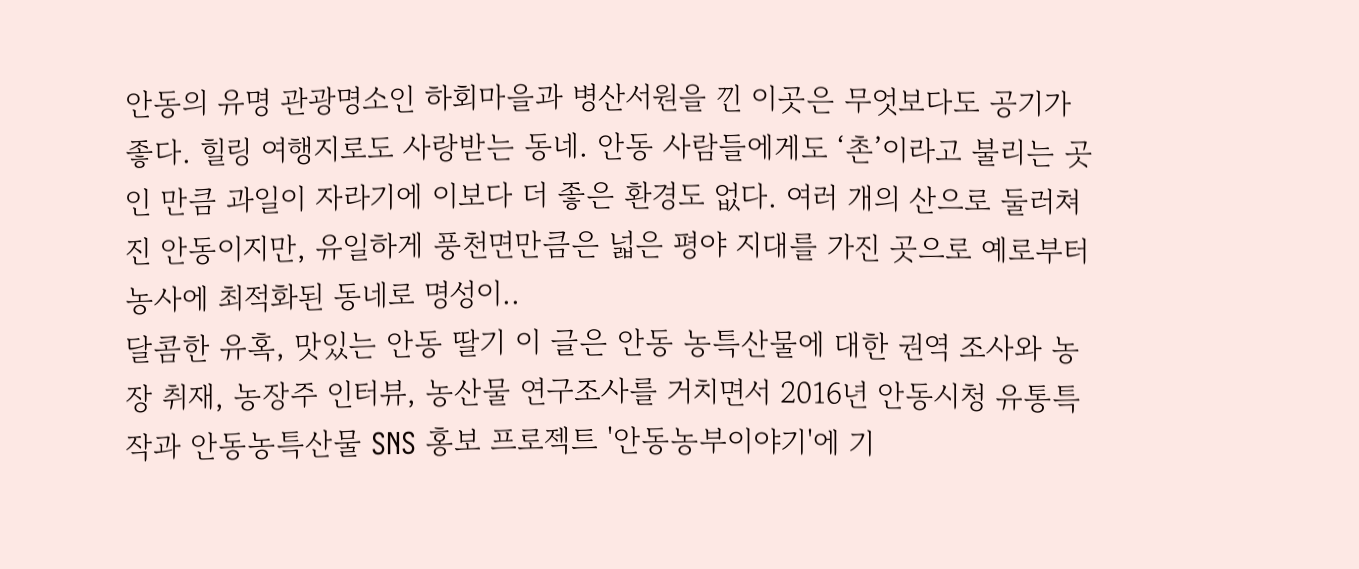안동의 유명 관광명소인 하회마을과 병산서원을 낀 이곳은 무엇보다도 공기가 좋다. 힐링 여행지로도 사랑받는 동네. 안동 사람들에게도 ‘촌’이라고 불리는 곳인 만큼 과일이 자라기에 이보다 더 좋은 환경도 없다. 여러 개의 산으로 둘러쳐진 안동이지만, 유일하게 풍천면만큼은 넓은 평야 지대를 가진 곳으로 예로부터 농사에 최적화된 동네로 명성이..
달콤한 유혹, 맛있는 안동 딸기 이 글은 안동 농특산물에 대한 권역 조사와 농장 취재, 농장주 인터뷰, 농산물 연구조사를 거치면서 2016년 안동시청 유통특작과 안동농특산물 SNS 홍보 프로젝트 '안동농부이야기'에 기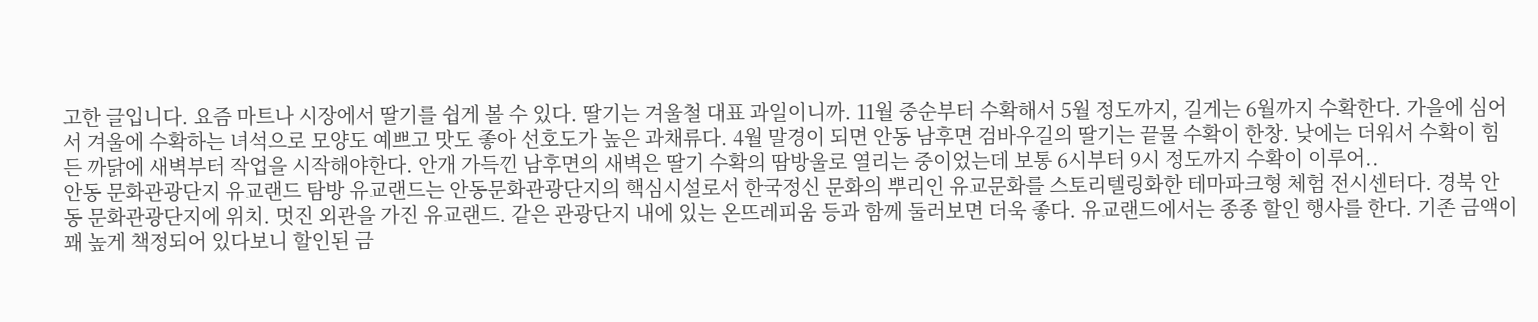고한 글입니다. 요즘 마트나 시장에서 딸기를 쉽게 볼 수 있다. 딸기는 겨울철 대표 과일이니까. 11월 중순부터 수확해서 5월 정도까지, 길게는 6월까지 수확한다. 가을에 심어서 겨울에 수확하는 녀석으로 모양도 예쁘고 맛도 좋아 선호도가 높은 과채류다. 4월 말경이 되면 안동 남후면 검바우길의 딸기는 끝물 수확이 한창. 낮에는 더워서 수확이 힘든 까닭에 새벽부터 작업을 시작해야한다. 안개 가득낀 남후면의 새벽은 딸기 수확의 땀방울로 열리는 중이었는데 보통 6시부터 9시 정도까지 수확이 이루어..
안동 문화관광단지 유교랜드 탐방 유교랜드는 안동문화관광단지의 핵심시설로서 한국정신 문화의 뿌리인 유교문화를 스토리텔링화한 테마파크형 체험 전시센터다. 경북 안동 문화관광단지에 위치. 멋진 외관을 가진 유교랜드. 같은 관광단지 내에 있는 온뜨레피움 등과 함께 둘러보면 더욱 좋다. 유교랜드에서는 종종 할인 행사를 한다. 기존 금액이 꽤 높게 책정되어 있다보니 할인된 금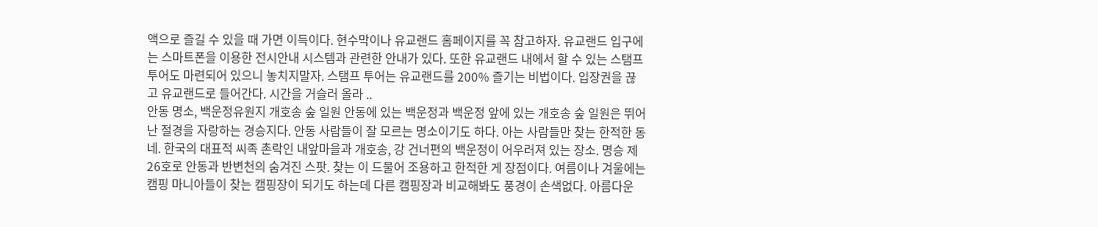액으로 즐길 수 있을 때 가면 이득이다. 현수막이나 유교랜드 홈페이지를 꼭 참고하자. 유교랜드 입구에는 스마트폰을 이용한 전시안내 시스템과 관련한 안내가 있다. 또한 유교랜드 내에서 할 수 있는 스탬프 투어도 마련되어 있으니 놓치지말자. 스탬프 투어는 유교랜드를 200% 즐기는 비법이다. 입장권을 끊고 유교랜드로 들어간다. 시간을 거슬러 올라 ..
안동 명소, 백운정유원지 개호송 숲 일원 안동에 있는 백운정과 백운정 앞에 있는 개호송 숲 일원은 뛰어난 절경을 자랑하는 경승지다. 안동 사람들이 잘 모르는 명소이기도 하다. 아는 사람들만 찾는 한적한 동네. 한국의 대표적 씨족 촌락인 내앞마을과 개호송, 강 건너편의 백운정이 어우러져 있는 장소. 명승 제26호로 안동과 반변천의 숨겨진 스팟. 찾는 이 드물어 조용하고 한적한 게 장점이다. 여름이나 겨울에는 캠핑 마니아들이 찾는 캠핑장이 되기도 하는데 다른 캠핑장과 비교해봐도 풍경이 손색없다. 아름다운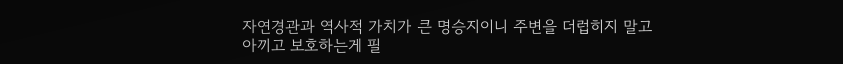자연경관과 역사적 가치가 큰 명승지이니 주변을 더럽히지 말고 아끼고 보호하는게 필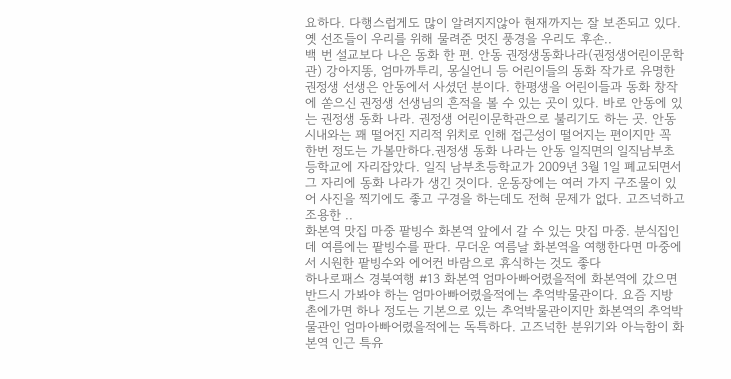요하다. 다행스럽게도 많이 알려지지않아 현재까지는 잘 보존되고 있다. 옛 선조들이 우리를 위해 물려준 멋진 풍경을 우리도 후손..
백 번 설교보다 나은 동화 한 편. 안동 권정생동화나라(권정생어린이문학관) 강아지똥, 엄마까투리, 몽실언니 등 어린이들의 동화 작가로 유명한 권정생 선생은 안동에서 사셨던 분이다. 한평생을 어린이들과 동화 창작에 쏟으신 권정생 선생님의 흔적을 볼 수 있는 곳이 있다. 바로 안동에 있는 권정생 동화 나라. 권정생 어린이문학관으로 불리기도 하는 곳. 안동 시내와는 꽤 떨어진 지리적 위치로 인해 접근성이 떨어지는 편이지만 꼭 한번 정도는 가볼만하다.권정생 동화 나라는 안동 일직면의 일직남부초등학교에 자리잡았다. 일직 남부초등학교가 2009년 3월 1일 폐교되면서 그 자리에 동화 나라가 생긴 것이다. 운동장에는 여러 가지 구조물이 있어 사진을 찍기에도 좋고 구경을 하는데도 전혀 문제가 없다. 고즈넉하고 조용한 ..
화본역 맛집 마중 팥빙수 화본역 앞에서 갈 수 있는 맛집 마중. 분식집인데 여름에는 팥빙수를 판다. 무더운 여름날 화본역을 여행한다면 마중에서 시원한 팥빙수와 에어컨 바람으로 휴식하는 것도 좋다
하나로패스 경북여행 #13 화본역 엄마아빠어렸을적에 화본역에 갔으면 반드시 가봐야 하는 엄마아빠어렸을적에는 추억박물관이다. 요즘 지방 촌에가면 하나 정도는 기본으로 있는 추억박물관이지만 화본역의 추억박물관인 엄마아빠어렸을적에는 독특하다. 고즈넉한 분위기와 아늑함이 화본역 인근 특유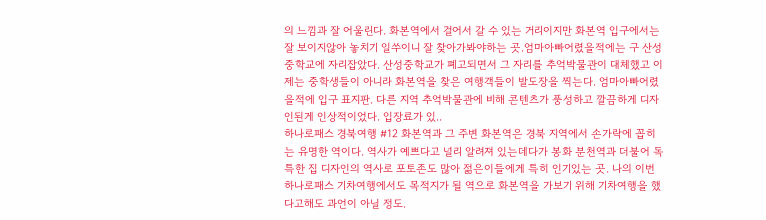의 느낌과 잘 어울린다. 화본역에서 걸어서 갈 수 있는 거리이지만 화본역 입구에서는 잘 보이지않아 놓치기 일쑤이니 잘 찾아가봐야하는 곳.엄마아빠어렸을적에는 구 산성중학교에 자리잡았다. 산성중학교가 폐고되면서 그 자리를 추억박물관이 대체했고 이제는 중학생들이 아니라 화본역을 찾은 여행객들이 발도장을 찍는다. 엄마아빠어렸을적에 입구 표지판. 다른 지역 추억박물관에 비해 콘텐츠가 풍성하고 깔끔하게 디자인된게 인상적이었다. 입장료가 있..
하나로패스 경북여행 #12 화본역과 그 주변 화본역은 경북 지역에서 손가락에 꼽히는 유명한 역이다. 역사가 예쁘다고 널리 알려져 있는데다가 봉화 분천역과 더불어 독특한 집 디자인의 역사로 포토존도 많아 젊은이들에게 특히 인기있는 곳. 나의 이번 하나로패스 기차여행에서도 목적지가 될 역으로 화본역을 가보기 위해 기차여행을 했다고해도 과언이 아닐 정도.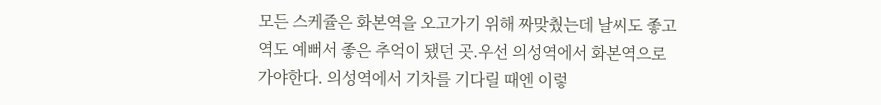모든 스케쥴은 화본역을 오고가기 위해 짜맞췄는데 날씨도 좋고 역도 예뻐서 좋은 추억이 됐던 곳.우선 의성역에서 화본역으로 가야한다. 의성역에서 기차를 기다릴 때엔 이렇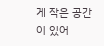게 작은 공간이 있어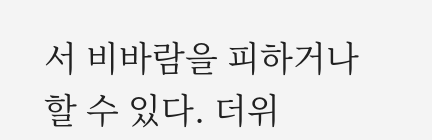서 비바람을 피하거나 할 수 있다. 더위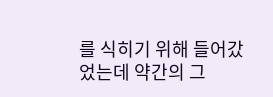를 식히기 위해 들어갔었는데 약간의 그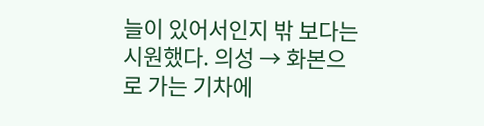늘이 있어서인지 밖 보다는 시원했다. 의성 → 화본으로 가는 기차에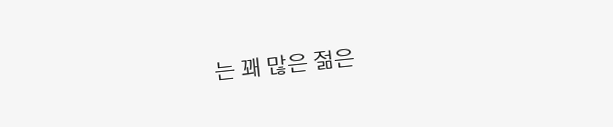는 꽤 많은 젊은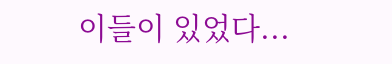이들이 있었다...